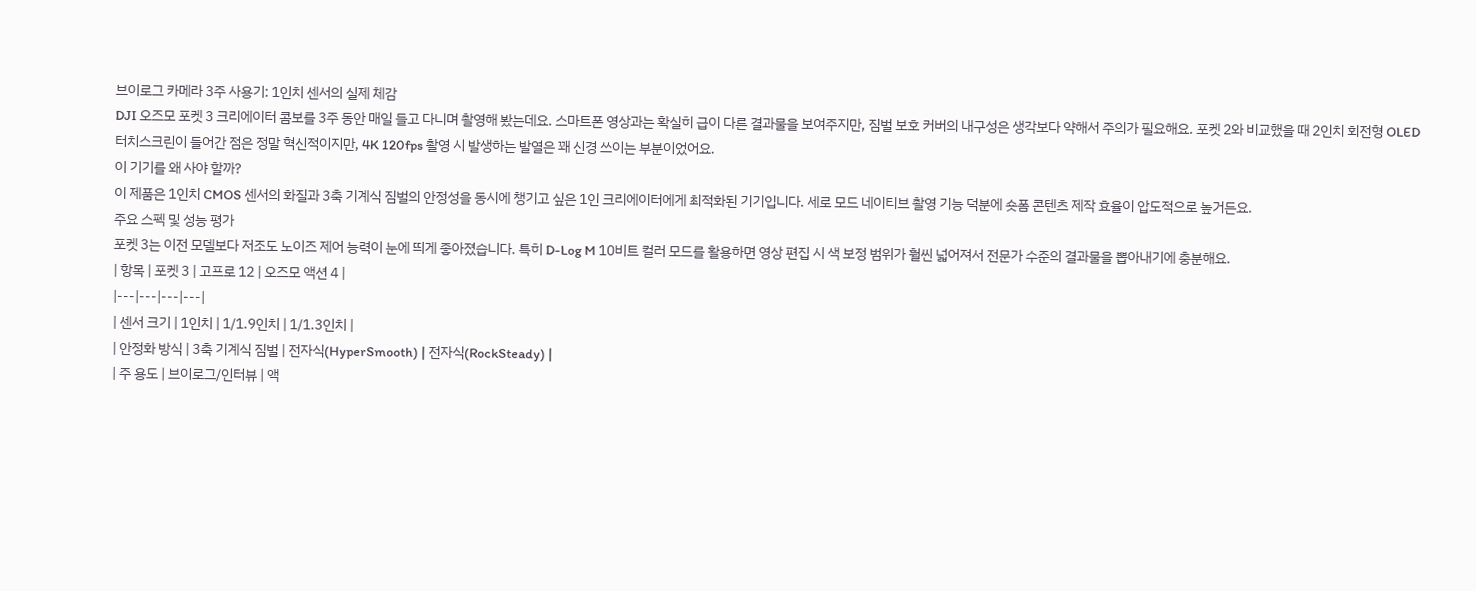브이로그 카메라 3주 사용기: 1인치 센서의 실제 체감
DJI 오즈모 포켓 3 크리에이터 콤보를 3주 동안 매일 들고 다니며 촬영해 봤는데요. 스마트폰 영상과는 확실히 급이 다른 결과물을 보여주지만, 짐벌 보호 커버의 내구성은 생각보다 약해서 주의가 필요해요. 포켓 2와 비교했을 때 2인치 회전형 OLED 터치스크린이 들어간 점은 정말 혁신적이지만, 4K 120fps 촬영 시 발생하는 발열은 꽤 신경 쓰이는 부분이었어요.
이 기기를 왜 사야 할까?
이 제품은 1인치 CMOS 센서의 화질과 3축 기계식 짐벌의 안정성을 동시에 챙기고 싶은 1인 크리에이터에게 최적화된 기기입니다. 세로 모드 네이티브 촬영 기능 덕분에 숏폼 콘텐츠 제작 효율이 압도적으로 높거든요.
주요 스펙 및 성능 평가
포켓 3는 이전 모델보다 저조도 노이즈 제어 능력이 눈에 띄게 좋아졌습니다. 특히 D-Log M 10비트 컬러 모드를 활용하면 영상 편집 시 색 보정 범위가 훨씬 넓어져서 전문가 수준의 결과물을 뽑아내기에 충분해요.
| 항목 | 포켓 3 | 고프로 12 | 오즈모 액션 4 |
|---|---|---|---|
| 센서 크기 | 1인치 | 1/1.9인치 | 1/1.3인치 |
| 안정화 방식 | 3축 기계식 짐벌 | 전자식(HyperSmooth) | 전자식(RockSteady) |
| 주 용도 | 브이로그/인터뷰 | 액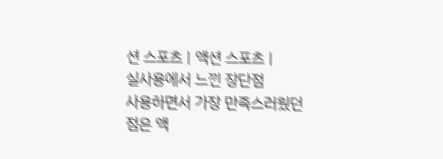션 스포츠 | 액션 스포츠 |
실사용에서 느낀 장단점
사용하면서 가장 만족스러웠던 점은 액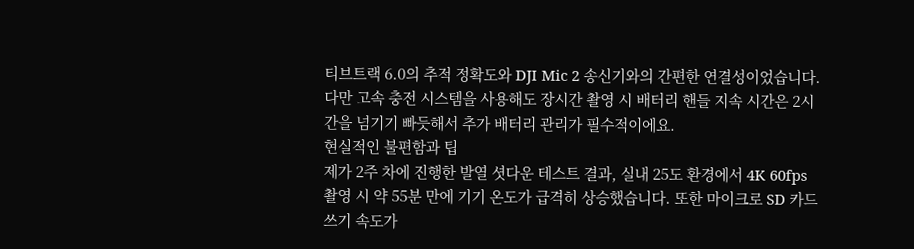티브트랙 6.0의 추적 정확도와 DJI Mic 2 송신기와의 간편한 연결성이었습니다. 다만 고속 충전 시스템을 사용해도 장시간 촬영 시 배터리 핸들 지속 시간은 2시간을 넘기기 빠듯해서 추가 배터리 관리가 필수적이에요.
현실적인 불편함과 팁
제가 2주 차에 진행한 발열 셧다운 테스트 결과, 실내 25도 환경에서 4K 60fps 촬영 시 약 55분 만에 기기 온도가 급격히 상승했습니다. 또한 마이크로 SD 카드 쓰기 속도가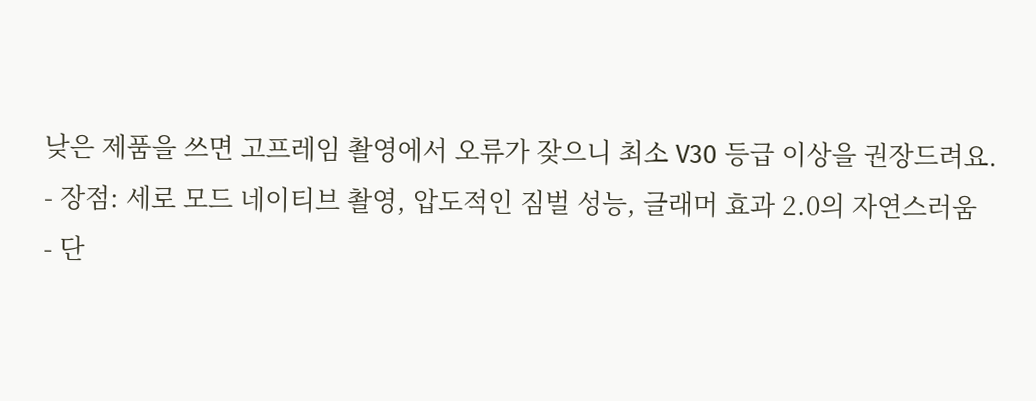낮은 제품을 쓰면 고프레임 촬영에서 오류가 잦으니 최소 V30 등급 이상을 권장드려요.
- 장점: 세로 모드 네이티브 촬영, 압도적인 짐벌 성능, 글래머 효과 2.0의 자연스러움
- 단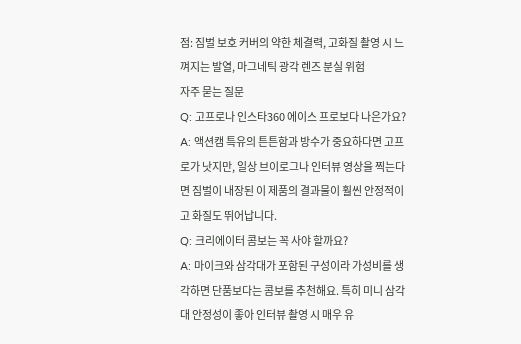점: 짐벌 보호 커버의 약한 체결력, 고화질 촬영 시 느껴지는 발열, 마그네틱 광각 렌즈 분실 위험
자주 묻는 질문
Q: 고프로나 인스타360 에이스 프로보다 나은가요?
A: 액션캠 특유의 튼튼함과 방수가 중요하다면 고프로가 낫지만, 일상 브이로그나 인터뷰 영상을 찍는다면 짐벌이 내장된 이 제품의 결과물이 훨씬 안정적이고 화질도 뛰어납니다.
Q: 크리에이터 콤보는 꼭 사야 할까요?
A: 마이크와 삼각대가 포함된 구성이라 가성비를 생각하면 단품보다는 콤보를 추천해요. 특히 미니 삼각대 안정성이 좋아 인터뷰 촬영 시 매우 유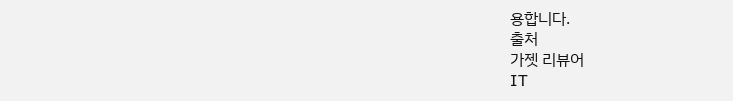용합니다.
출처
가젯 리뷰어
IT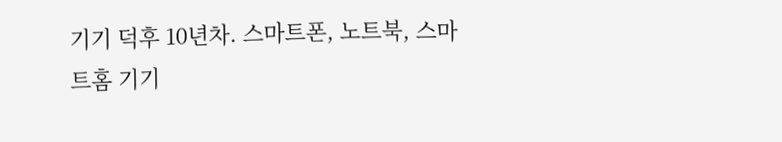기기 덕후 10년차. 스마트폰, 노트북, 스마트홈 기기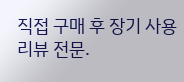직접 구매 후 장기 사용 리뷰 전문.